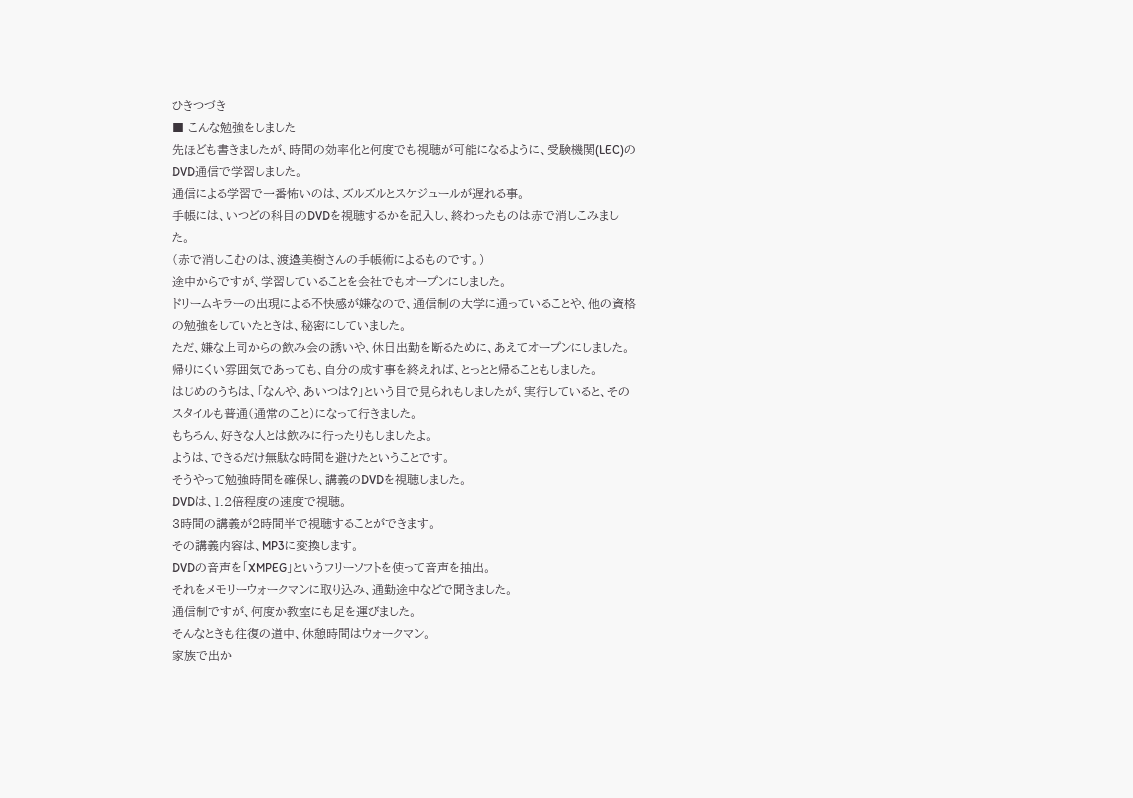ひきつづき
■ こんな勉強をしました
先ほども書きましたが、時間の効率化と何度でも視聴が可能になるように、受験機関(LEC)のDVD通信で学習しました。
通信による学習で一番怖いのは、ズルズルとスケジュールが遅れる事。
手帳には、いつどの科目のDVDを視聴するかを記入し、終わったものは赤で消しこみました。
(赤で消しこむのは、渡邉美樹さんの手帳術によるものです。)
途中からですが、学習していることを会社でもオープンにしました。
ドリームキラーの出現による不快感が嫌なので、通信制の大学に通っていることや、他の資格の勉強をしていたときは、秘密にしていました。
ただ、嫌な上司からの飲み会の誘いや、休日出勤を断るために、あえてオープンにしました。
帰りにくい雰囲気であっても、自分の成す事を終えれば、とっとと帰ることもしました。
はじめのうちは、「なんや、あいつは?」という目で見られもしましたが、実行していると、そのスタイルも普通(通常のこと)になって行きました。
もちろん、好きな人とは飲みに行ったりもしましたよ。
ようは、できるだけ無駄な時間を避けたということです。
そうやって勉強時間を確保し、講義のDVDを視聴しました。
DVDは、1.2倍程度の速度で視聴。
3時間の講義が2時間半で視聴することができます。
その講義内容は、MP3に変換します。
DVDの音声を「XMPEG」というフリーソフトを使って音声を抽出。
それをメモリーウォークマンに取り込み、通勤途中などで聞きました。
通信制ですが、何度か教室にも足を運びました。
そんなときも往復の道中、休憩時間はウォークマン。
家族で出か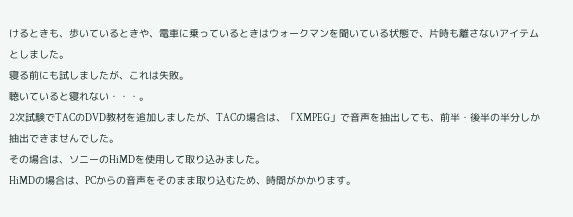けるときも、歩いているときや、電車に乗っているときはウォークマンを聞いている状態で、片時も離さないアイテムとしました。
寝る前にも試しましたが、これは失敗。
聴いていると寝れない・・・。
2次試験でTACのDVD教材を追加しましたが、TACの場合は、「XMPEG」で音声を抽出しても、前半・後半の半分しか抽出できませんでした。
その場合は、ソニーのHiMDを使用して取り込みました。
HiMDの場合は、PCからの音声をそのまま取り込むため、時間がかかります。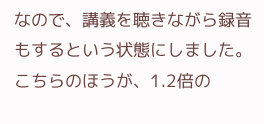なので、講義を聴きながら録音もするという状態にしました。
こちらのほうが、1.2倍の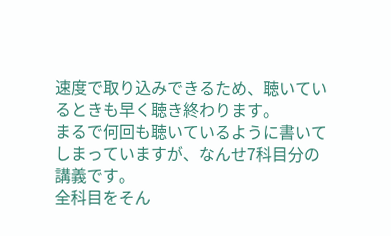速度で取り込みできるため、聴いているときも早く聴き終わります。
まるで何回も聴いているように書いてしまっていますが、なんせ7科目分の講義です。
全科目をそん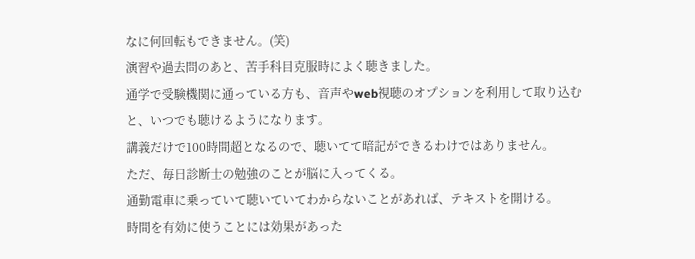なに何回転もできません。(笑)
演習や過去問のあと、苦手科目克服時によく聴きました。
通学で受験機関に通っている方も、音声やweb視聴のオプションを利用して取り込むと、いつでも聴けるようになります。
講義だけで100時間超となるので、聴いてて暗記ができるわけではありません。
ただ、毎日診断士の勉強のことが脳に入ってくる。
通勤電車に乗っていて聴いていてわからないことがあれば、テキストを開ける。
時間を有効に使うことには効果があった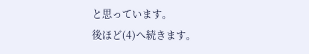と思っています。
後ほど(4)へ続きます。